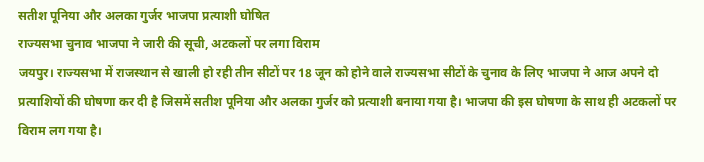सतीश पूनिया और अलका गुर्जर भाजपा प्रत्याशी घोषित
राज्यसभा चुनाव भाजपा ने जारी की सूची, अटकलों पर लगा विराम
जयपुर। राज्यसभा में राजस्थान से खाली हो रही तीन सीटों पर 18 जून को होने वाले राज्यसभा सीटों के चुनाव के लिए भाजपा ने आज अपने दो प्रत्याशियों की घोषणा कर दी है जिसमें सतीश पूनिया और अलका गुर्जर को प्रत्याशी बनाया गया है। भाजपा की इस घोषणा के साथ ही अटकलों पर विराम लग गया है।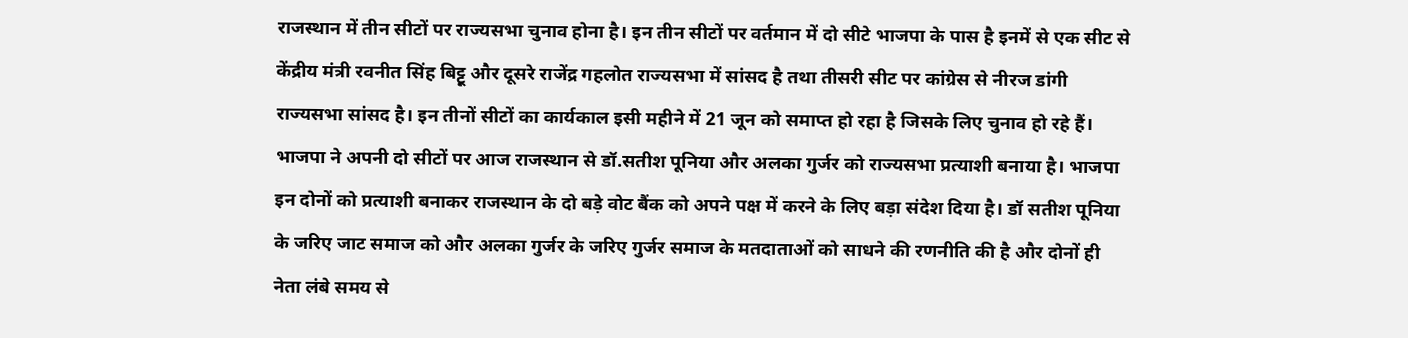राजस्थान में तीन सीटों पर राज्यसभा चुनाव होना है। इन तीन सीटों पर वर्तमान में दो सीटे भाजपा के पास है इनमें से एक सीट से केंद्रीय मंत्री रवनीत सिंह बिट्टू और दूसरे राजेंद्र गहलोत राज्यसभा में सांसद है तथा तीसरी सीट पर कांग्रेस से नीरज डांगी राज्यसभा सांसद है। इन तीनों सीटों का कार्यकाल इसी महीने में 21 जून को समाप्त हो रहा है जिसके लिए चुनाव हो रहे हैं।
भाजपा ने अपनी दो सीटों पर आज राजस्थान से डॉ.सतीश पूनिया और अलका गुर्जर को राज्यसभा प्रत्याशी बनाया है। भाजपा इन दोनों को प्रत्याशी बनाकर राजस्थान के दो बड़े वोट बैंक को अपने पक्ष में करने के लिए बड़ा संदेश दिया है। डॉ सतीश पूनिया के जरिए जाट समाज को और अलका गुर्जर के जरिए गुर्जर समाज के मतदाताओं को साधने की रणनीति की है और दोनों ही नेता लंबे समय से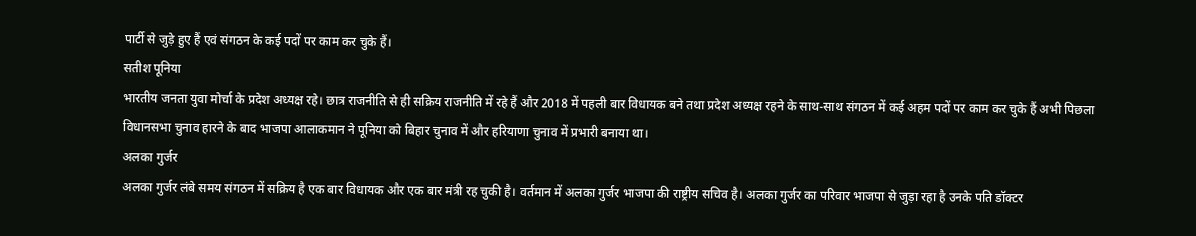पार्टी से जुड़े हुए हैं एवं संगठन के कई पदों पर काम कर चुके हैं।
सतीश पूनिया
भारतीय जनता युवा मोर्चा के प्रदेश अध्यक्ष रहे। छात्र राजनीति से ही सक्रिय राजनीति में रहे हैं और 2018 में पहली बार विधायक बने तथा प्रदेश अध्यक्ष रहने के साथ-साथ संगठन में कई अहम पदों पर काम कर चुके हैं अभी पिछला विधानसभा चुनाव हारने के बाद भाजपा आलाकमान ने पूनिया को बिहार चुनाव में और हरियाणा चुनाव में प्रभारी बनाया था।
अलका गुर्जर
अलका गुर्जर लंबे समय संगठन में सक्रिय है एक बार विधायक और एक बार मंत्री रह चुकी है। वर्तमान में अलका गुर्जर भाजपा की राष्ट्रीय सचिव है। अलका गुर्जर का परिवार भाजपा से जुड़ा रहा है उनके पति डॉक्टर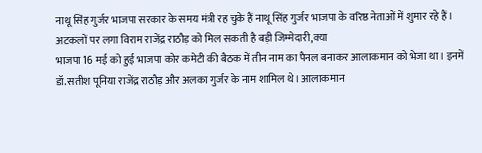नाथू सिंह गुर्जर भाजपा सरकार के समय मंत्री रह चुके हैं नाथू सिंह गुर्जर भाजपा के वरिष्ठ नेताओं में शुमार रहे हैं।
अटकलों पर लगा विराम राजेंद्र राठौड़ को मिल सकती है बड़ी जिम्मेदारी,क्या
भाजपा 16 मई को हुई भाजपा कोर कमेटी की बैठक में तीन नाम का पैनल बनाकर आलाकमान को भेजा था। इनमें डॉ.सतीश पूनिया राजेंद्र राठौड़ और अलका गुर्जर के नाम शामिल थे। आलाकमान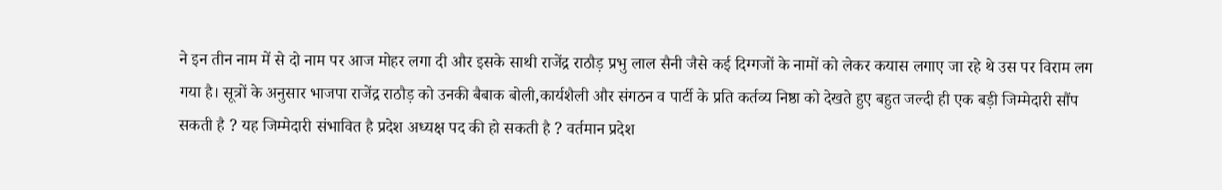ने इन तीन नाम में से दो नाम पर आज मोहर लगा दी और इसके साथी राजेंद्र राठौड़ प्रभु लाल सैनी जैसे कई दिग्गजों के नामों को लेकर कयास लगाए जा रहे थे उस पर विराम लग गया है। सूत्रों के अनुसार भाजपा राजेंद्र राठौड़ को उनकी बैबाक बोली,कार्यशैली और संगठन व पार्टी के प्रति कर्तव्य निष्ठा को देखते हुए बहुत जल्दी ही एक बड़ी जिम्मेदारी सौंप सकती है ? यह जिम्मेदारी संभावित है प्रदेश अध्यक्ष पद की हो सकती है ? वर्तमान प्रदेश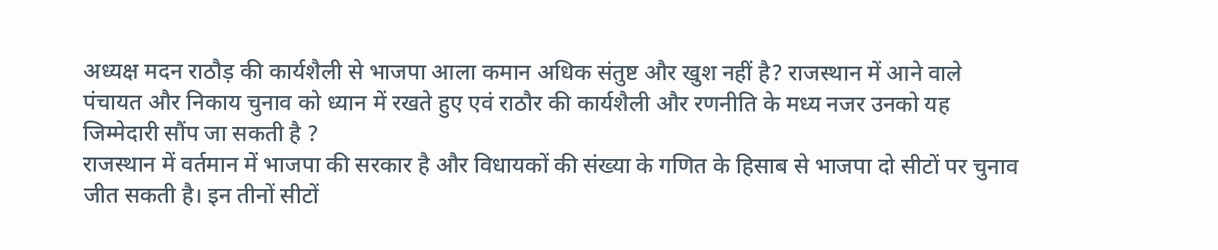अध्यक्ष मदन राठौड़ की कार्यशैली से भाजपा आला कमान अधिक संतुष्ट और खुश नहीं है? राजस्थान में आने वाले पंचायत और निकाय चुनाव को ध्यान में रखते हुए एवं राठौर की कार्यशैली और रणनीति के मध्य नजर उनको यह जिम्मेदारी सौंप जा सकती है ?
राजस्थान में वर्तमान में भाजपा की सरकार है और विधायकों की संख्या के गणित के हिसाब से भाजपा दो सीटों पर चुनाव जीत सकती है। इन तीनों सीटों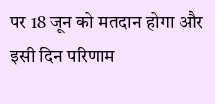पर 18 जून को मतदान होगा और इसी दिन परिणाम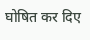घोषित कर दिए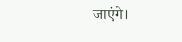जाएंगे।